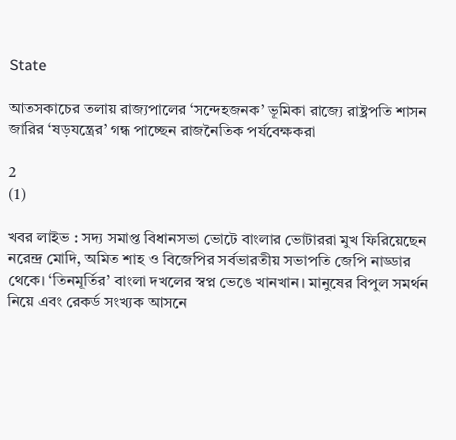State

আতসকাচের তলায় রাজ্যপালের ‘সন্দেহজনক’ ভূমিকা রাজ্যে রাষ্ট্রপতি শাসন জারির ‘ষড়যন্ত্রের’ গন্ধ পাচ্ছেন রাজনৈতিক পর্যবেক্ষকরা

2
(1)

খবর লাইভ : সদ্য সমাপ্ত বিধানসভা ভোটে বাংলার ভোটাররা ম‍ুখ ফিরিয়েছেন নরেন্দ্র মোদি, অমিত শাহ ও বিজেপির সর্বভারতীয় সভাপতি জেপি নাড্ডার থেকে। ‘তিনমূর্তির’ বাংলা দখলের স্বপ্ন ভেঙে খানখান। মানুষের বিপুল সমর্থন নিয়ে এবং রেকর্ড সংখ্যক আসনে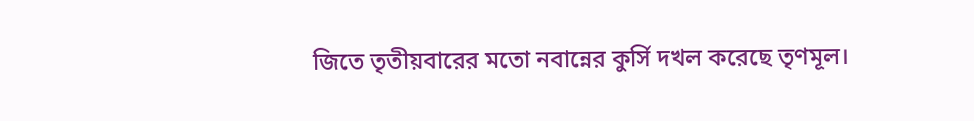জিতে তৃতীয়বারের মতো নবান্নের কুর্সি দখল করেছে তৃণমূল।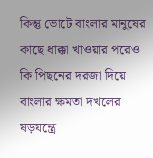কিন্তু ভোটে বাংলার মানুষের কাছে ধাক্কা খাওয়ার পরেও কি পিছনের দরজা দিয়ে বাংলার ক্ষমতা দখলের ষড়যন্ত্রে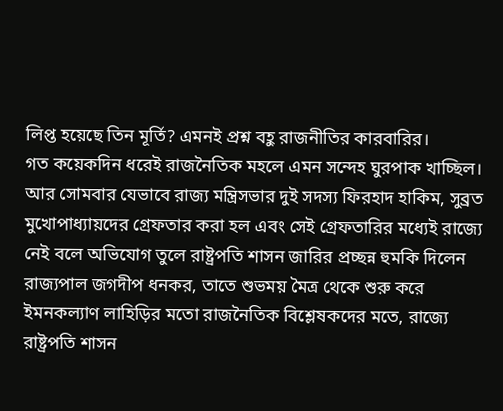লিপ্ত হয়েছে তিন মূর্তি‍? এমনই প্রশ্ন বহ‍ু রাজনীতির কারবারির।
গত কয়েকদিন ধরেই রাজনৈতিক মহলে এমন সন্দেহ ঘুরপাক খাচ্ছিল। আর সোমবার যেভাবে রাজ্য মন্ত্রিসভার দুই সদস্য ফিরহাদ হাকিম, সুব্রত মুখোপাধ্যায়দের গ্রেফতার করা হল এবং সেই গ্রেফতারির মধ্যেই রাজ্যে নেই বলে অভিযোগ তুলে রাষ্ট্রপতি শাসন জারির প্রচ্ছন্ন হুমকি দিলেন রাজ্যপাল জগদীপ ধনকর, তাতে শুভময় মৈত্র থেকে শুরু করে ইমনকল্যাণ লাহিড়ির মতো রাজনৈতিক বিশ্লেষকদের মতে, রাজ্যে রাষ্ট্রপতি শাসন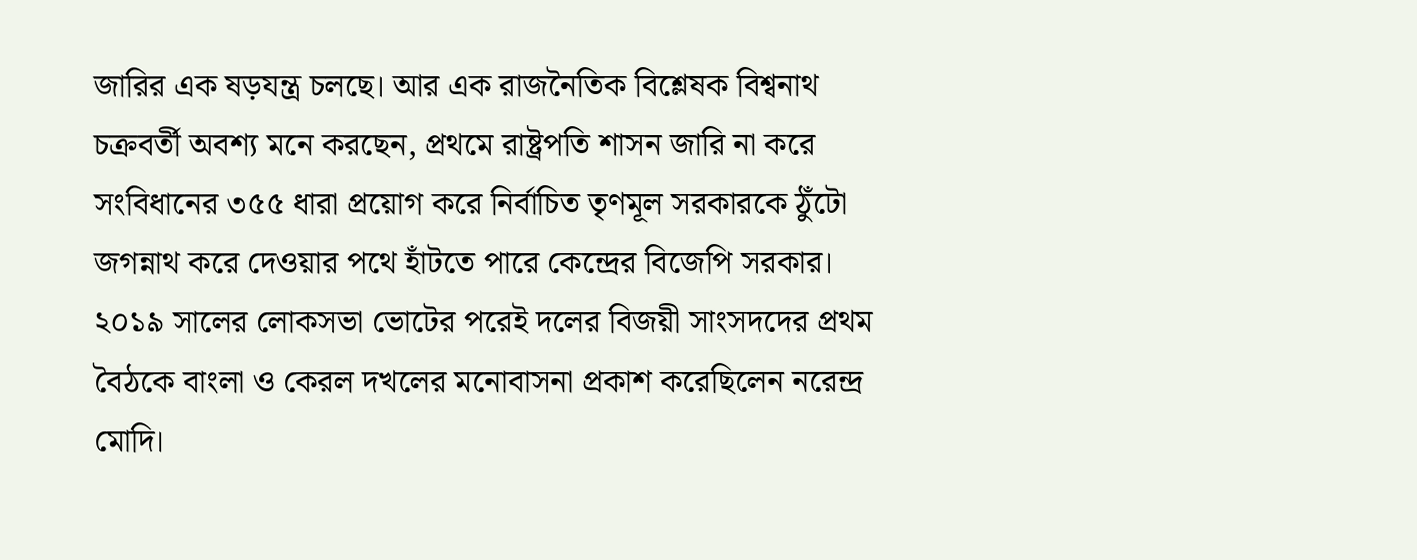জারির এক ষড়যন্ত্র চলছে। আর এক রাজনৈতিক বিশ্লেষক বিশ্বনাথ চক্রবর্তী অবশ্য মনে করছেন, প্রথমে রাষ্ট্রপতি শাসন জারি না করে সংবিধানের ৩৫৫ ধারা প্রয়োগ করে নির্বাচিত তৃণমূল সরকারকে ঠুঁটো জগন্নাথ করে দেওয়ার পথে হাঁটতে পারে কেন্দ্রের বিজেপি সরকার।
২০১৯ সালের লোকসভা ভোটের পরেই দলের বিজয়ী সাংসদদের প্রথম বৈঠকে বাংলা ও কেরল দখলের মনোবাসনা প্রকাশ করেছিলেন নরেন্দ্র মোদি।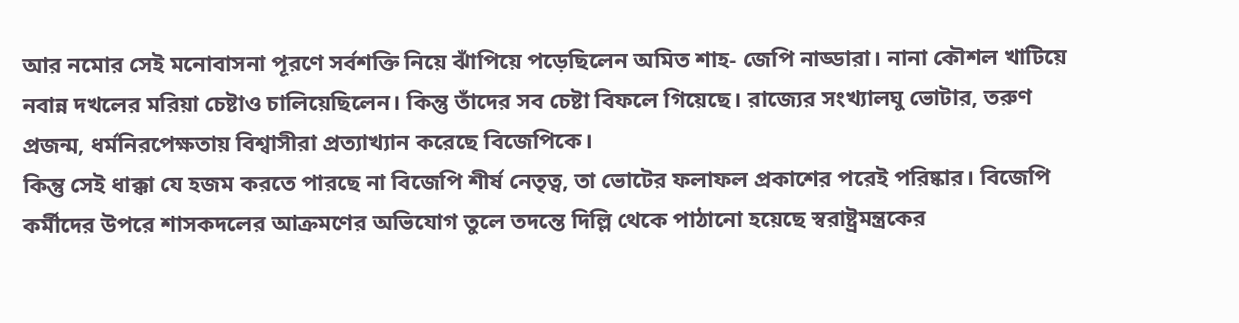আর নমোর সেই মনোবাসনা পূরণে সর্বশক্তি নিয়ে ঝাঁপিয়ে পড়েছিলেন অমিত শাহ- জেপি নাড্ডারা। নানা কৌশল খাটিয়ে নবান্ন দখলের মরিয়া চেষ্টাও চালিয়েছিলেন। কিন্তু তাঁদের সব চেষ্টা বিফলে গিয়েছে। রাজ্যের সংখ্যালঘু ভোটার, তরুণ প্রজন্ম, ধর্মনিরপেক্ষতায় বিশ্বাসীরা প্রত্যাখ্যান করেছে বিজেপিকে।
কিন্তু সেই ধাক্কা যে হজম করতে পারছে না বিজেপি শীর্ষ নেতৃত্ব, তা ভোটের ফলাফল প্রকাশের পরেই পরিষ্কার। বিজেপি কর্মীদের উপরে শাসকদলের আক্রমণের অভিযোগ তুলে তদন্তে দিল্লি থেকে পাঠানো হয়েছে স্বরাষ্ট্রমন্ত্রকের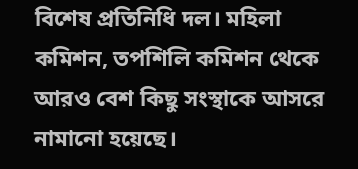বিশেষ প্রতিনিধি দল। মহিলা কমিশন, তপশিলি কমিশন থেকে আরও বেশ কিছু সংস্থাকে আসরে নামানো হয়েছে।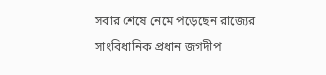সবার শেষে নেমে পড়েছেন রাজ্যের সাংবিধানিক প্রধান জগদীপ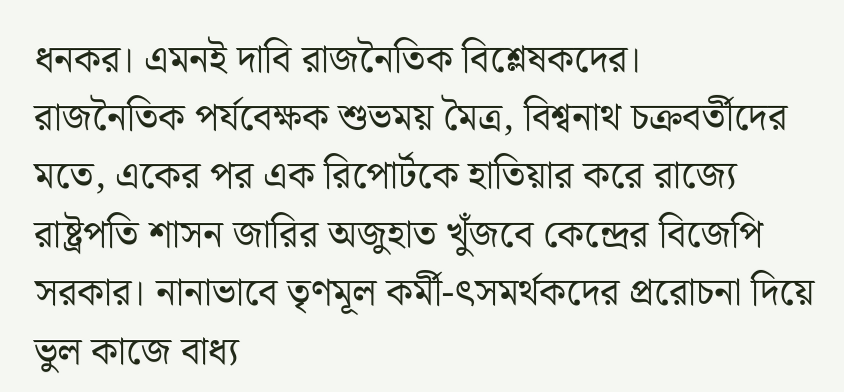ধনকর। এমনই দাবি রাজনৈতিক বিশ্লেষকদের।
রাজনৈতিক পর্যবেক্ষক শুভময় মৈত্র, বিশ্বনাথ চক্রবর্তীদের মতে, একের পর এক রিপোর্টকে হাতিয়ার করে রাজ্যে রাষ্ট্রপতি শাসন জারির অজুহাত খুঁজবে কেন্দ্রের বিজেপি সরকার। নানাভাবে তৃণমূল কর্মী-ৎসমর্থকদের প্ররোচনা দিয়ে ভুল কাজে বাধ্য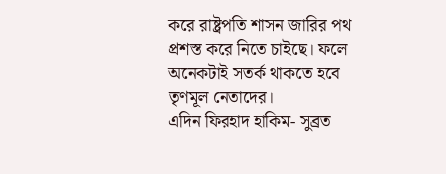করে রাষ্ট্রপতি শাসন জারির পথ প্রশস্ত করে নিতে চাইছে। ফলে অনেকটাই সতর্ক থাকতে হবে তৃণমূল নেতাদের।
এদিন ফিরহাদ হাকিম- সুব্রত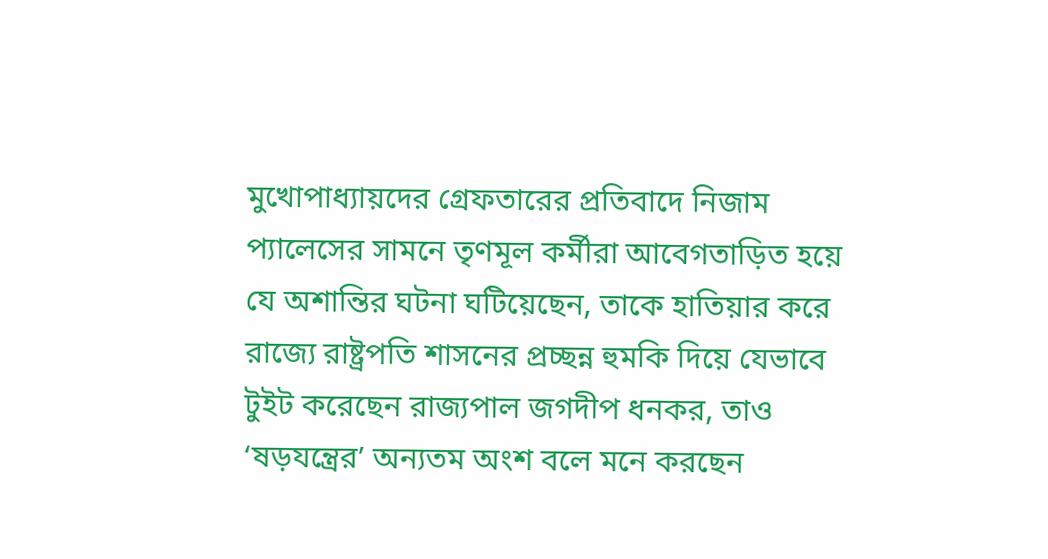মুখোপাধ্যায়দের গ্রেফতারের প্রতিবাদে নিজাম প্যালেসের সামনে তৃণমূল কর্মীরা আবেগতাড়িত হয়ে যে অশান্তির ঘটনা ঘটিয়েছেন, তাকে হাতিয়ার করে রাজ্যে রাষ্ট্রপতি শাসনের প্রচ্ছন্ন হুমকি দিয়ে যেভাবে টুইট করেছেন রাজ্যপাল জগদীপ ধনকর, তাও ‘ষড়যন্ত্রের’ অন্যতম অংশ বলে মনে করছেন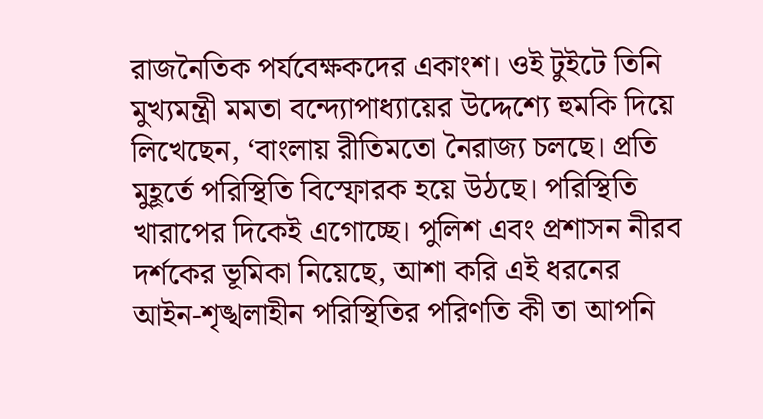রাজনৈতিক পর্যবেক্ষকদের একাংশ। ওই টুইটে তিনি মুখ্যমন্ত্রী মমতা বন্দ্যোপাধ্যায়ের উদ্দেশ্যে হুমকি দিয়ে লিখেছেন, ‘বাংলায় রীতিমতো নৈরাজ্য চলছে। প্রতি মুহূর্তে পরিস্থিতি বিস্ফোরক হয়ে উঠছে। পরিস্থিতি খারাপের দিকেই এগোচ্ছে। পুলিশ এবং প্রশাসন নীরব দর্শকের ভূমিকা নিয়েছে, আশা করি এই ধরনের আইন-শৃঙ্খলাহীন পরিস্থিতির পরিণতি কী তা আপনি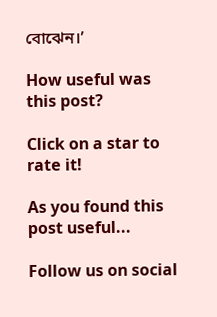বোঝেন।’

How useful was this post?

Click on a star to rate it!

As you found this post useful...

Follow us on social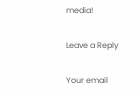media!

Leave a Reply

Your email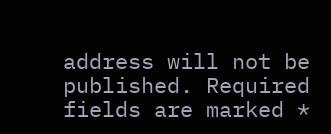address will not be published. Required fields are marked *